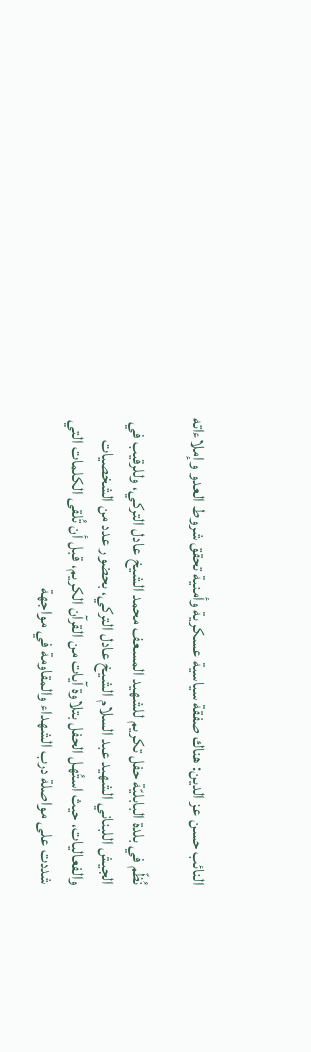النائب حسن عز الدين: هناك صفقة سياسية عسكرية وأمنية تحقق شروط العدو وإملاءاته

نُظّم في بلدة البابليّة حفل تكريم للشهيد المسعف محمد الشيخ عادل التركي، وللرقيب في الجيش اللبناني الشهيد عبد السلام الشيخ عادل التركي، بحضور عدد من الشخصيات والفعاليات، حيث استُهل الحفل بتلاوة آيات من القرآن الكريم، قبل أن تُلقى الكلمات التي شددت على مواصلة درب الشهداء والمقاومة في مواجهة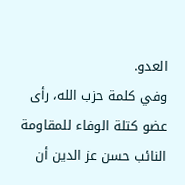العدو.
وفي كلمة حزب الله، رأى عضو كتلة الوفاء للمقاومة النائب حسن عز الدين أن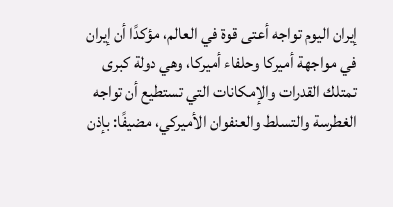إيران اليوم تواجه أعتى قوة في العالم، مؤكدًا أن إيران في مواجهة أميركا وحلفاء أميركا، وهي دولة كبرى تمتلك القدرات والإمكانات التي تستطيع أن تواجه الغطرسة والتسلط والعنفوان الأميركي، مضيفًا: بإذن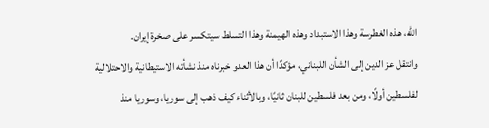الله، هذه الغطرسة وهذا الاستبداد وهذه الهيمنة وهذا التسلط سيتكسر على صخرة إيران.
وانتقل عز الدين إلى الشأن اللبناني، مؤكدًا أن هذا العدو خبرناه منذ نشأته الاستيطانية والاحتلالية لفلسطين أولًا، ومن بعد فلسطين للبنان ثانيًا، وبالأثناء كيف ذهب إلى سوريا، وسوريا منذ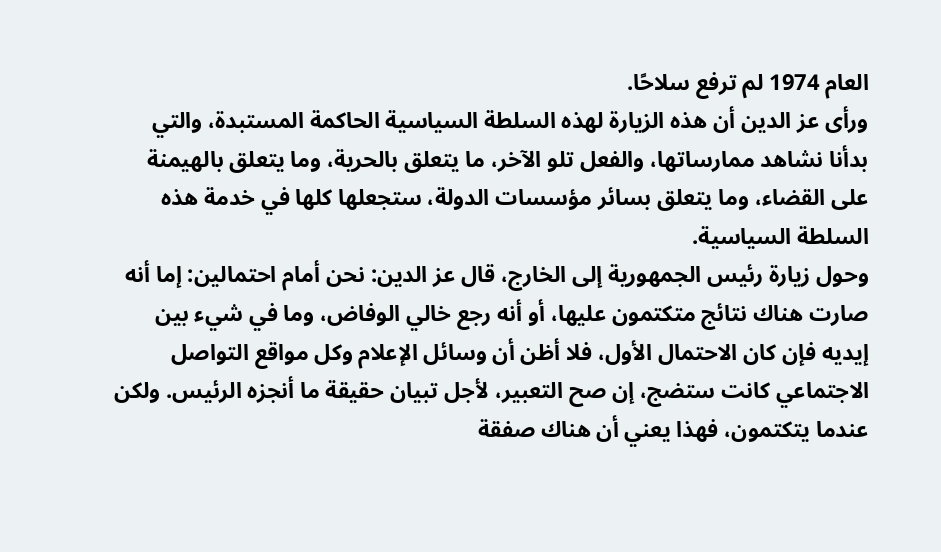العام 1974 لم ترفع سلاحًا.
ورأى عز الدين أن هذه الزيارة لهذه السلطة السياسية الحاكمة المستبدة، والتي بدأنا نشاهد ممارساتها، والفعل تلو الآخر، ما يتعلق بالحرية، وما يتعلق بالهيمنة على القضاء، وما يتعلق بسائر مؤسسات الدولة، ستجعلها كلها في خدمة هذه السلطة السياسية.
وحول زيارة رئيس الجمهورية إلى الخارج، قال عز الدين: نحن أمام احتمالين: إما أنه صارت هناك نتائج متكتمون عليها، أو أنه رجع خالي الوفاض، وما في شيء بين إيديه فإن كان الاحتمال الأول، فلا أظن أن وسائل الإعلام وكل مواقع التواصل الاجتماعي كانت ستضج، إن صح التعبير، لأجل تبيان حقيقة ما أنجزه الرئيس. ولكن عندما يتكتمون، فهذا يعني أن هناك صفقة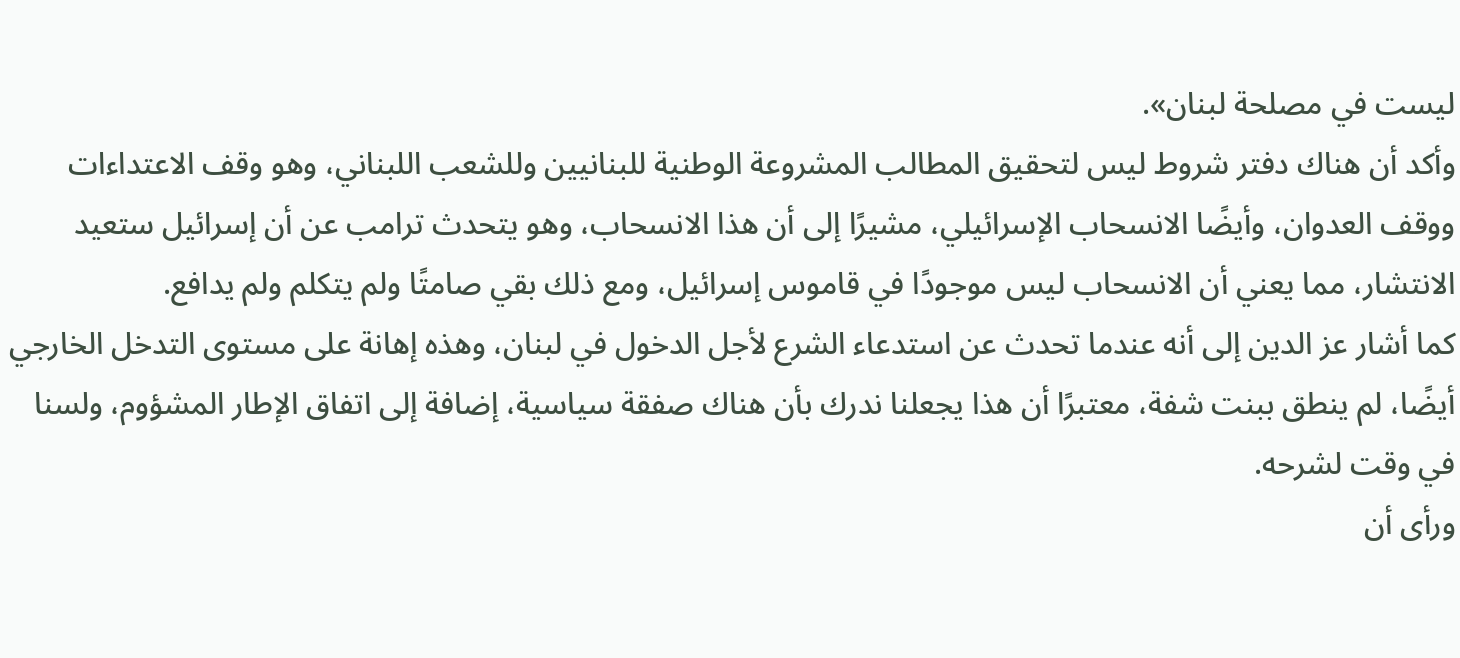ليست في مصلحة لبنان».
وأكد أن هناك دفتر شروط ليس لتحقيق المطالب المشروعة الوطنية للبنانيين وللشعب اللبناني، وهو وقف الاعتداءات ووقف العدوان، وأيضًا الانسحاب الإسرائيلي، مشيرًا إلى أن هذا الانسحاب، وهو يتحدث ترامب عن أن إسرائيل ستعيد الانتشار، مما يعني أن الانسحاب ليس موجودًا في قاموس إسرائيل، ومع ذلك بقي صامتًا ولم يتكلم ولم يدافع.
كما أشار عز الدين إلى أنه عندما تحدث عن استدعاء الشرع لأجل الدخول في لبنان، وهذه إهانة على مستوى التدخل الخارجي أيضًا، لم ينطق ببنت شفة، معتبرًا أن هذا يجعلنا ندرك بأن هناك صفقة سياسية، إضافة إلى اتفاق الإطار المشؤوم، ولسنا في وقت لشرحه.
ورأى أن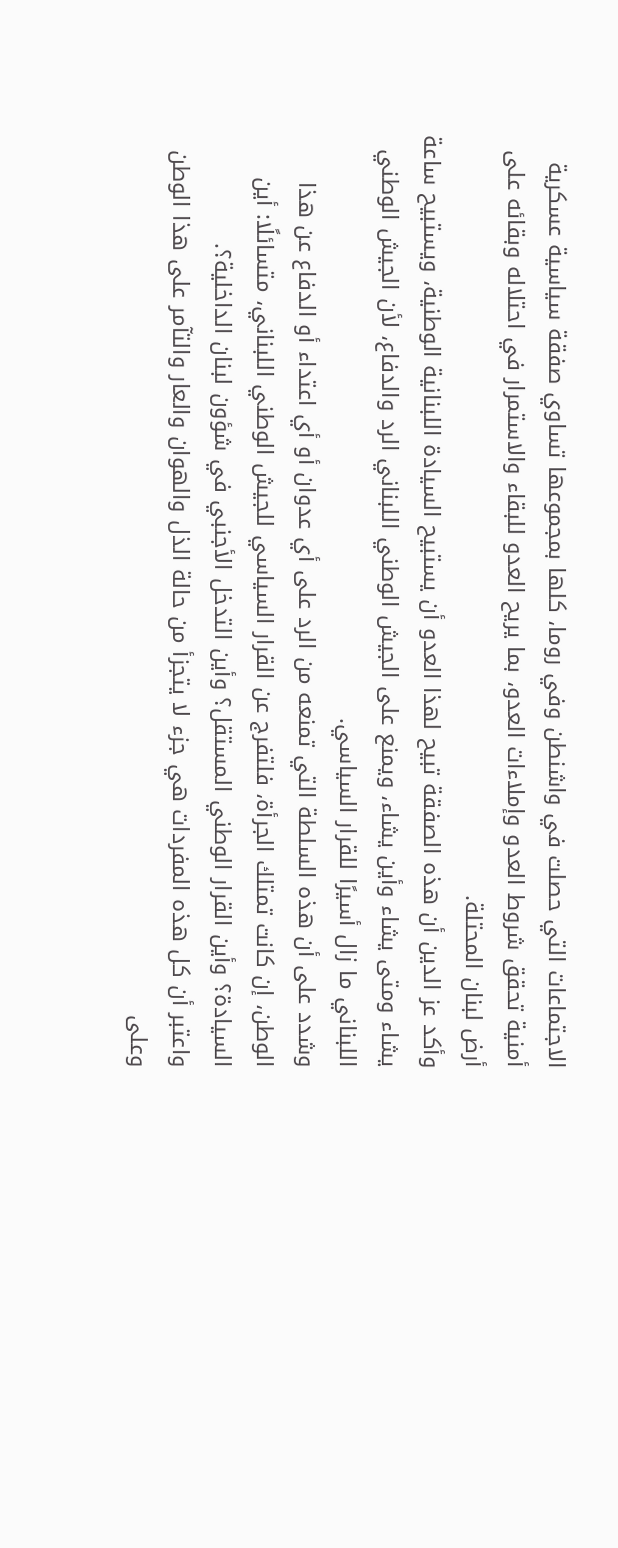الاجتماعات التي حصلت في واشنطن وفي روما، كلها بمجموعها تساوي صفقة سياسية عسكرية أمنية تحقق شروط العدو وإملاءات العدو، بما يريح العدو للبقاء والاستمرار في احتلاله وبقائه على أرض لبنان المحتلة.
وأكد عز الدين أن هذه الصفقة تبيح لهذا العدو أن يستبيح السيادة اللبنانية الوطنية، ويستبيح ساعة يشاء ومتى يشاء وأين يشاء، ويمنع على الجيش الوطني اللبناني الرد والدفاع، لأن الجيش الوطني اللبناني ما زال أسيرًا للقرار السياسي.
وشدد على أن هذه السلطة التي تمنعه من الرد على أي عدوان أو أي اعتداء أو الدفاع عن هذا الوطن، إن كانت تمتلك الجرأة، فلتفرج عن القرار السياسي للجيش الوطني اللبناني، متسائلًا: أين السيادة؟ وأين القرار الوطني المستقل؟ وأين التدخل الأجنبي في شؤون لبنان الداخلية؟.
واعتبر أن كل هذه المفردات هي جزء لا يتجزأ من حالة الذل والهوان والعار والتآمر على هذا الوطن وعلى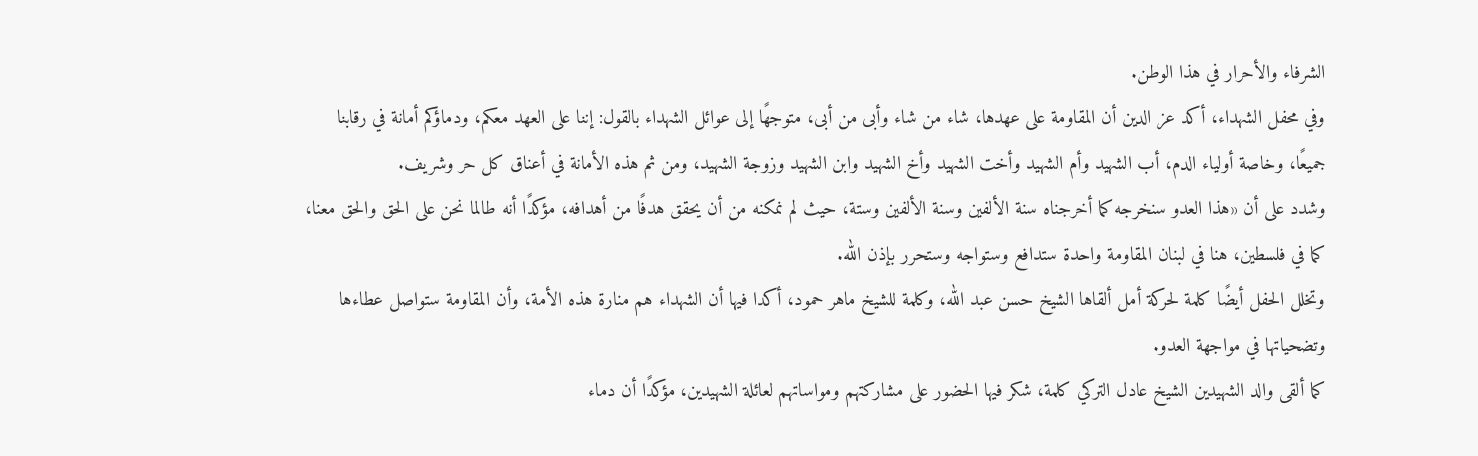الشرفاء والأحرار في هذا الوطن.
وفي محفل الشهداء، أكد عز الدين أن المقاومة على عهدها، شاء من شاء وأبى من أبى، متوجهًا إلى عوائل الشهداء بالقول: إننا على العهد معكم، ودماؤكم أمانة في رقابنا جميعًا، وخاصة أولياء الدم، أب الشهيد وأم الشهيد وأخت الشهيد وأخ الشهيد وابن الشهيد وزوجة الشهيد، ومن ثم هذه الأمانة في أعناق كل حر وشريف.
وشدد على أن «هذا العدو سنخرجه كما أخرجناه سنة الألفين وسنة الألفين وستة، حيث لم نمكنه من أن يحقق هدفًا من أهدافه، مؤكدًا أنه طالما نحن على الحق والحق معنا، كما في فلسطين، هنا في لبنان المقاومة واحدة ستدافع وستواجه وستحرر بإذن الله.
وتخلل الحفل أيضًا كلمة لحركة أمل ألقاها الشيخ حسن عبد الله، وكلمة للشيخ ماهر حمود، أكدا فيها أن الشهداء هم منارة هذه الأمة، وأن المقاومة ستواصل عطاءها وتضحياتها في مواجهة العدو.
كما ألقى والد الشهيدين الشيخ عادل التركي كلمة، شكر فيها الحضور على مشاركتهم ومواساتهم لعائلة الشهيدين، مؤكدًا أن دماء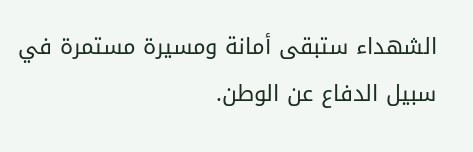الشهداء ستبقى أمانة ومسيرة مستمرة في سبيل الدفاع عن الوطن.